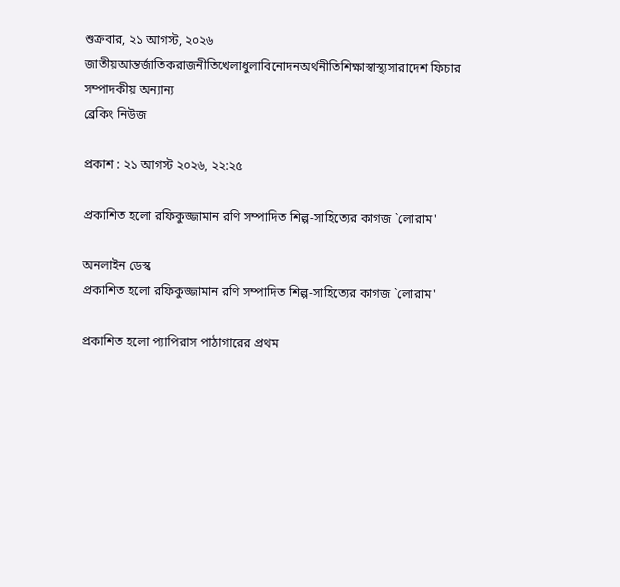শুক্রবার, ২১ আগস্ট, ২০২৬
জাতীয়আন্তর্জাতিকরাজনীতিখেলাধুলাবিনোদনঅর্থনীতিশিক্ষাস্বাস্থ্যসারাদেশ ফিচার সম্পাদকীয় অন্যান্য
ব্রেকিং নিউজ

প্রকাশ : ২১ আগস্ট ২০২৬, ২২:২৫

প্রকাশিত হলো রফিকুজ্জামান রণি সম্পাদিত শিল্প-সাহিত্যের কাগজ `লোরাম'

অনলাইন ডেস্ক
প্রকাশিত হলো রফিকুজ্জামান রণি সম্পাদিত শিল্প-সাহিত্যের কাগজ `লোরাম'

প্রকাশিত হলো প্যাপিরাস পাঠাগারের প্রথম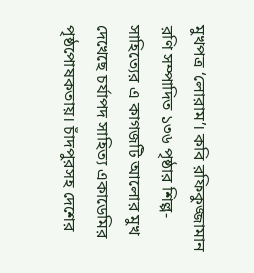মুখপত্র ‘লোরাম’। কবি রফিকুজ্জামান রণি সম্পাদিত ১৩৬ পৃষ্ঠার শিল্প-সাহিত্যের এ কাগজটি আলোর মুখ দেখেছে চর্যাপদ সাহিত্য একাডেমির পৃষ্ঠপোষকতায়। চাঁদপুরসহ দেশের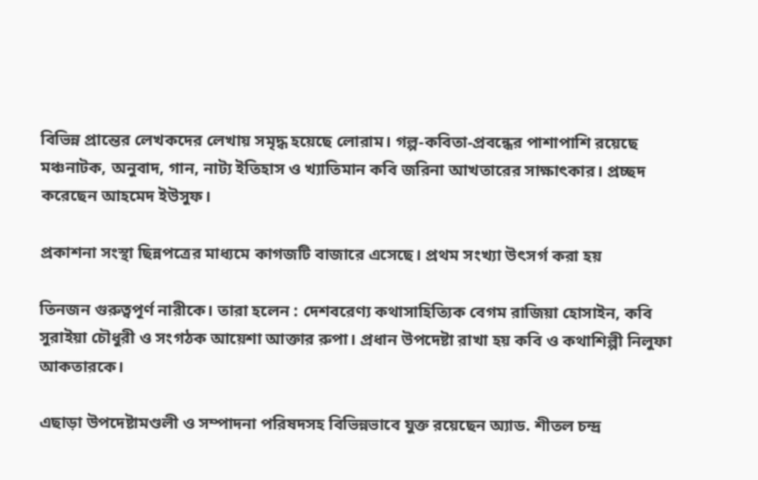বিভিন্ন প্রান্তের লেখকদের লেখায় সমৃদ্ধ হয়েছে লোরাম। গল্প-কবিতা-প্রবন্ধের পাশাপাশি রয়েছে মঞ্চনাটক, অনুবাদ, গান, নাট্য ইতিহাস ও খ্যাতিমান কবি জরিনা আখতারের সাক্ষাৎকার। প্রচ্ছদ করেছেন আহমেদ ইউসুফ।

প্রকাশনা সংস্থা ছিন্নপত্রের মাধ্যমে কাগজটি বাজারে এসেছে। প্রথম সংখ্যা উৎসর্গ করা হয়

তিনজন গুরুত্বপূর্ণ নারীকে। তারা হলেন : দেশবরেণ্য কথাসাহিত্যিক বেগম রাজিয়া হোসাইন, কবি সুরাইয়া চৌধুরী ও সংগঠক আয়েশা আক্তার রুপা। প্রধান উপদেষ্টা রাখা হয় কবি ও কথাশিল্পী নিলুফা আকতারকে।

এছাড়া উপদেষ্টামণ্ডলী ও সম্পাদনা পরিষদসহ বিভিন্নভাবে যুক্ত রয়েছেন অ্যাড. শীতল চন্দ্র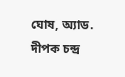ঘোষ, অ্যাড. দীপক চন্দ্র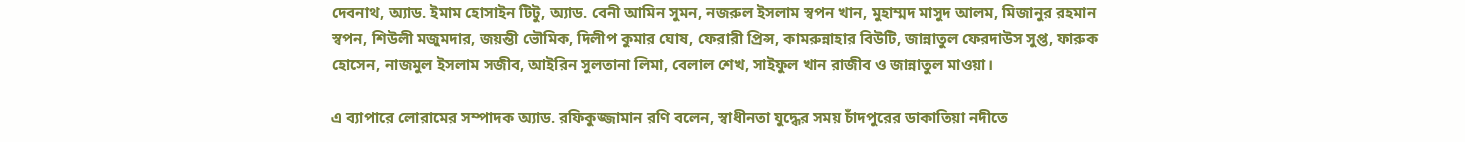দেবনাথ, অ্যাড. ইমাম হোসাইন টিটু, অ্যাড. বেনী আমিন সুমন, নজরুল ইসলাম স্বপন খান, মুহাম্মদ মাসুদ আলম, মিজানুর রহমান স্বপন, শিউলী মজুমদার, জয়ন্তী ভৌমিক, দিলীপ কুমার ঘোষ, ফেরারী প্রিন্স, কামরুন্নাহার বিউটি, জান্নাতুল ফেরদাউস সুপ্ত, ফারুক হোসেন, নাজমুল ইসলাম সজীব, আইরিন সুলতানা লিমা, বেলাল শেখ, সাইফুল খান রাজীব ও জান্নাতুল মাওয়া।

এ ব্যাপারে লোরামের সম্পাদক অ্যাড. রফিকুজ্জামান রণি বলেন, স্বাধীনতা যুদ্ধের সময় চাঁদপুরের ডাকাতিয়া নদীতে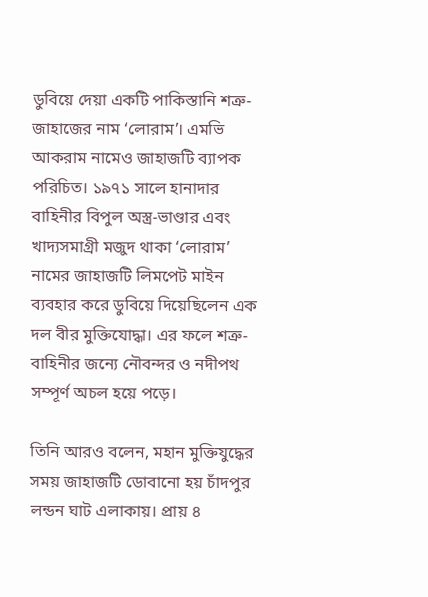ডুবিয়ে দেয়া একটি পাকিস্তানি শত্রু-জাহাজের নাম ‘লোরাম’। এমভি আকরাম নামেও জাহাজটি ব্যাপক পরিচিত। ১৯৭১ সালে হানাদার বাহিনীর বিপুল অস্ত্র-ভাণ্ডার এবং খাদ্যসমাগ্রী মজুদ থাকা ‘লোরাম’ নামের জাহাজটি লিমপেট মাইন ব্যবহার করে ডুবিয়ে দিয়েছিলেন এক দল বীর মুক্তিযোদ্ধা। এর ফলে শত্রু-বাহিনীর জন্যে নৌবন্দর ও নদীপথ সম্পূর্ণ অচল হয়ে পড়ে।

তিনি আরও বলেন, মহান মুক্তিযুদ্ধের সময় জাহাজটি ডোবানো হয় চাঁদপুর লন্ডন ঘাট এলাকায়। প্রায় ৪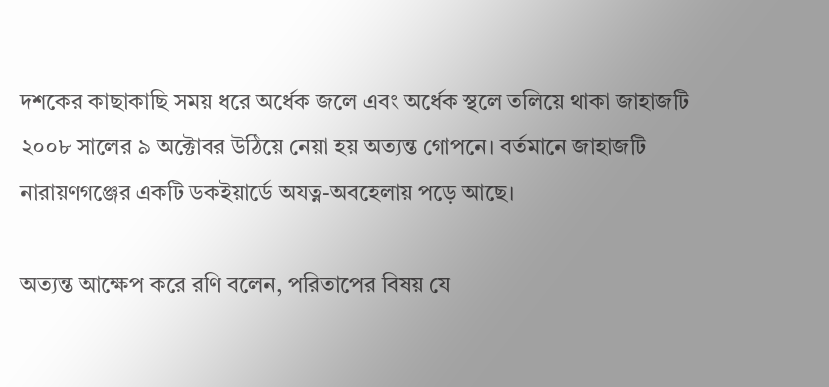দশকের কাছাকাছি সময় ধরে অর্ধেক জলে এবং অর্ধেক স্থলে তলিয়ে থাকা জাহাজটি ২০০৮ সালের ৯ অক্টোবর উঠিয়ে নেয়া হয় অত্যন্ত গোপনে। বর্তমানে জাহাজটি নারায়ণগঞ্জের একটি ডকইয়ার্ডে অযত্ন-অবহেলায় পড়ে আছে।

অত্যন্ত আক্ষেপ করে রণি বলেন, পরিতাপের বিষয় যে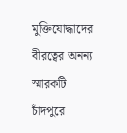মুক্তিযোদ্ধাদের বীরত্বের অনন্য স্মারকটি চাঁদপুরে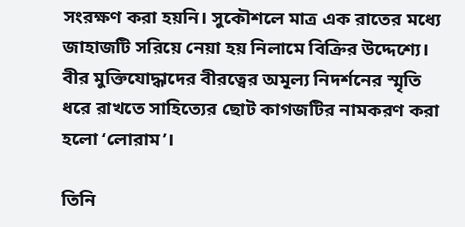সংরক্ষণ করা হয়নি। সুকৌশলে মাত্র এক রাতের মধ্যে জাহাজটি সরিয়ে নেয়া হয় নিলামে বিক্রির উদ্দেশ্যে। বীর মুক্তিযোদ্ধাদের বীরত্বের অমূল্য নিদর্শনের স্মৃতি ধরে রাখতে সাহিত্যের ছোট কাগজটির নামকরণ করা হলো ‘লোরাম’।

তিনি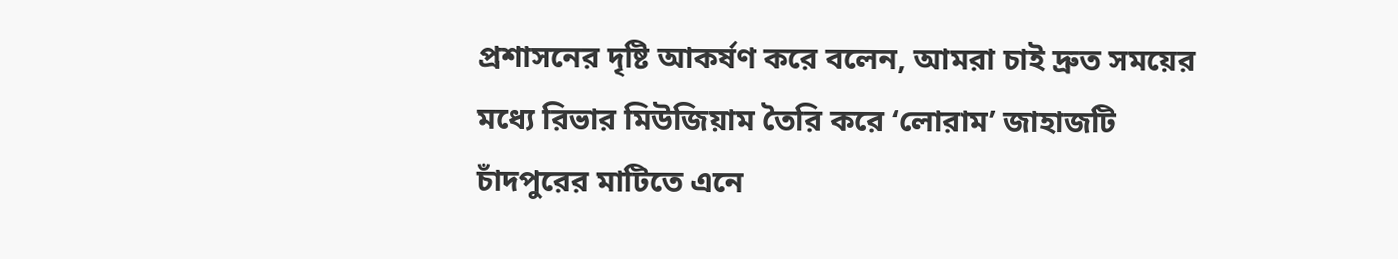প্রশাসনের দৃষ্টি আকর্ষণ করে বলেন, আমরা চাই দ্রুত সময়ের মধ্যে রিভার মিউজিয়াম তৈরি করে ‘লোরাম’ জাহাজটি চাঁদপুরের মাটিতে এনে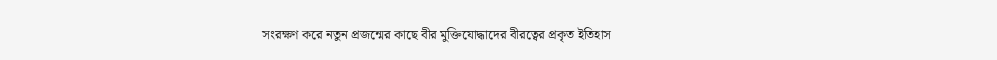সংরক্ষণ করে নতুন প্রজন্মের কাছে বীর মুক্তিযোদ্ধাদের বীরত্বের প্রকৃত ইতিহাস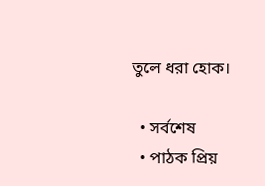তুলে ধরা হোক।

  • সর্বশেষ
  • পাঠক প্রিয়